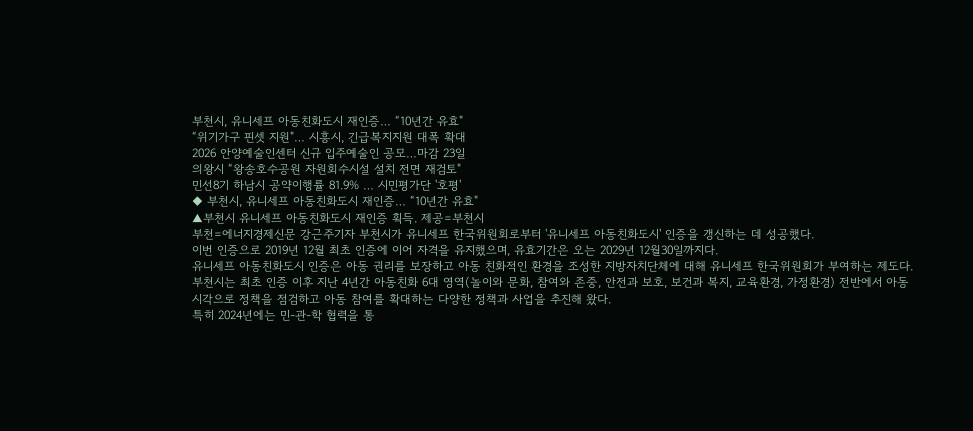부천시, 유니세프 아동친화도시 재인증… “10년간 유효"
“위기가구 핀셋 지원"… 시흥시, 긴급복지지원 대폭 확대
2026 안양예술인센터 신규 입주예술인 공모…마감 23일
의왕시 “왕송호수공원 자원회수시설 설치 전면 재검토"
민선8기 하남시 공약이행률 81.9% … 시민평가단 '호평'
◆ 부천시, 유니세프 아동친화도시 재인증… “10년간 유효"
▲부천시 유니세프 아동친화도시 재인증 획득. 제공=부천시
부천=에너지경제신문 강근주기자 부천시가 유니세프 한국위원회로부터 '유니세프 아동친화도시' 인증을 갱신하는 데 성공했다.
이번 인증으로 2019년 12월 최초 인증에 이어 자격을 유지했으며, 유효기간은 오는 2029년 12월30일까지다.
유니세프 아동친화도시 인증은 아동 권리를 보장하고 아동 친화적인 환경을 조성한 지방자치단체에 대해 유니세프 한국위원회가 부여하는 제도다.
부천시는 최초 인증 이후 지난 4년간 아동친화 6대 영역(놀이와 문화, 참여와 존중, 안전과 보호, 보건과 복지, 교육환경, 가정환경) 전반에서 아동 시각으로 정책을 점검하고 아동 참여를 확대하는 다양한 정책과 사업을 추진해 왔다.
특히 2024년에는 민-관-학 협력을 통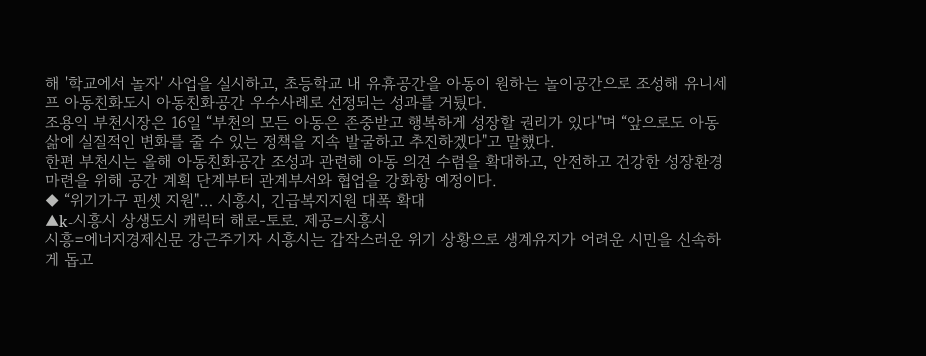해 '학교에서 놀자' 사업을 실시하고, 초등학교 내 유휴공간을 아동이 원하는 놀이공간으로 조성해 유니세프 아동친화도시 아동친화공간 우수사례로 선정되는 성과를 거뒀다.
조용익 부천시장은 16일 “부천의 모든 아동은 존중받고 행복하게 성장할 권리가 있다"며 “앞으로도 아동 삶에 실질적인 변화를 줄 수 있는 정책을 지속 발굴하고 추진하겠다"고 말했다.
한편 부천시는 올해 아동친화공간 조성과 관련해 아동 의견 수렴을 확대하고, 안전하고 건강한 성장환경 마련을 위해 공간 계획 단계부터 관계부서와 협업을 강화항 예정이다.
◆ “위기가구 핀셋 지원"… 시흥시, 긴급복지지원 대폭 확대
▲k-시흥시 상생도시 캐릭터 해로-토로. 제공=시흥시
시흥=에너지경제신문 강근주기자 시흥시는 갑작스러운 위기 상황으로 생계유지가 어려운 시민을 신속하게 돕고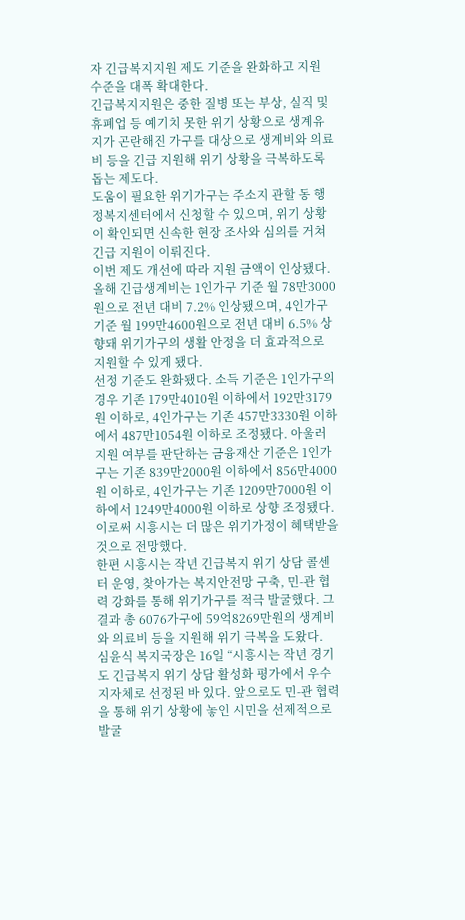자 긴급복지지원 제도 기준을 완화하고 지원 수준을 대폭 확대한다.
긴급복지지원은 중한 질병 또는 부상, 실직 및 휴폐업 등 예기치 못한 위기 상황으로 생계유지가 곤란해진 가구를 대상으로 생계비와 의료비 등을 긴급 지원해 위기 상황을 극복하도록 돕는 제도다.
도움이 필요한 위기가구는 주소지 관할 동 행정복지센터에서 신청할 수 있으며, 위기 상황이 확인되면 신속한 현장 조사와 심의를 거쳐 긴급 지원이 이뤄진다.
이번 제도 개선에 따라 지원 금액이 인상됐다. 올해 긴급생계비는 1인가구 기준 월 78만3000원으로 전년 대비 7.2% 인상됐으며, 4인가구 기준 월 199만4600원으로 전년 대비 6.5% 상향돼 위기가구의 생활 안정을 더 효과적으로 지원할 수 있게 됐다.
선정 기준도 완화됐다. 소득 기준은 1인가구의 경우 기존 179만4010원 이하에서 192만3179원 이하로, 4인가구는 기존 457만3330원 이하에서 487만1054원 이하로 조정됐다. 아울러 지원 여부를 판단하는 금융재산 기준은 1인가구는 기존 839만2000원 이하에서 856만4000원 이하로, 4인가구는 기존 1209만7000원 이하에서 1249만4000원 이하로 상향 조정됐다. 이로써 시흥시는 더 많은 위기가정이 혜택받을 것으로 전망했다.
한편 시흥시는 작년 긴급복지 위기 상담 콜센터 운영, 찾아가는 복지안전망 구축, 민-관 협력 강화를 통해 위기가구를 적극 발굴했다. 그 결과 총 6076가구에 59억8269만원의 생계비와 의료비 등을 지원해 위기 극복을 도왔다.
심윤식 복지국장은 16일 “시흥시는 작년 경기도 긴급복지 위기 상담 활성화 평가에서 우수지자체로 선정된 바 있다. 앞으로도 민-관 협력을 통해 위기 상황에 놓인 시민을 선제적으로 발굴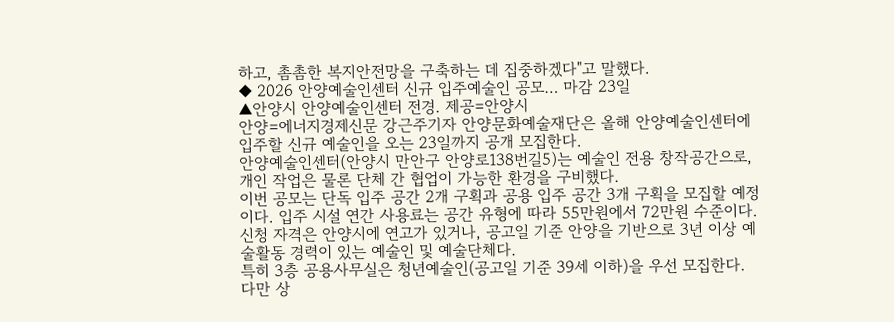하고, 촘촘한 복지안전망을 구축하는 데 집중하겠다"고 말했다.
◆ 2026 안양예술인센터 신규 입주예술인 공모… 마감 23일
▲안양시 안양예술인센터 전경. 제공=안양시
안양=에너지경제신문 강근주기자 안양문화예술재단은 올해 안양예술인센터에 입주할 신규 예술인을 오는 23일까지 공개 모집한다.
안양예술인센터(안양시 만안구 안양로138번길5)는 예술인 전용 창작공간으로, 개인 작업은 물론 단체 간 협업이 가능한 환경을 구비했다.
이번 공모는 단독 입주 공간 2개 구획과 공용 입주 공간 3개 구획을 모집할 예정이다. 입주 시설 연간 사용료는 공간 유형에 따라 55만원에서 72만원 수준이다.
신청 자격은 안양시에 연고가 있거나, 공고일 기준 안양을 기반으로 3년 이상 예술활동 경력이 있는 예술인 및 예술단체다.
특히 3층 공용사무실은 청년예술인(공고일 기준 39세 이하)을 우선 모집한다. 다만 상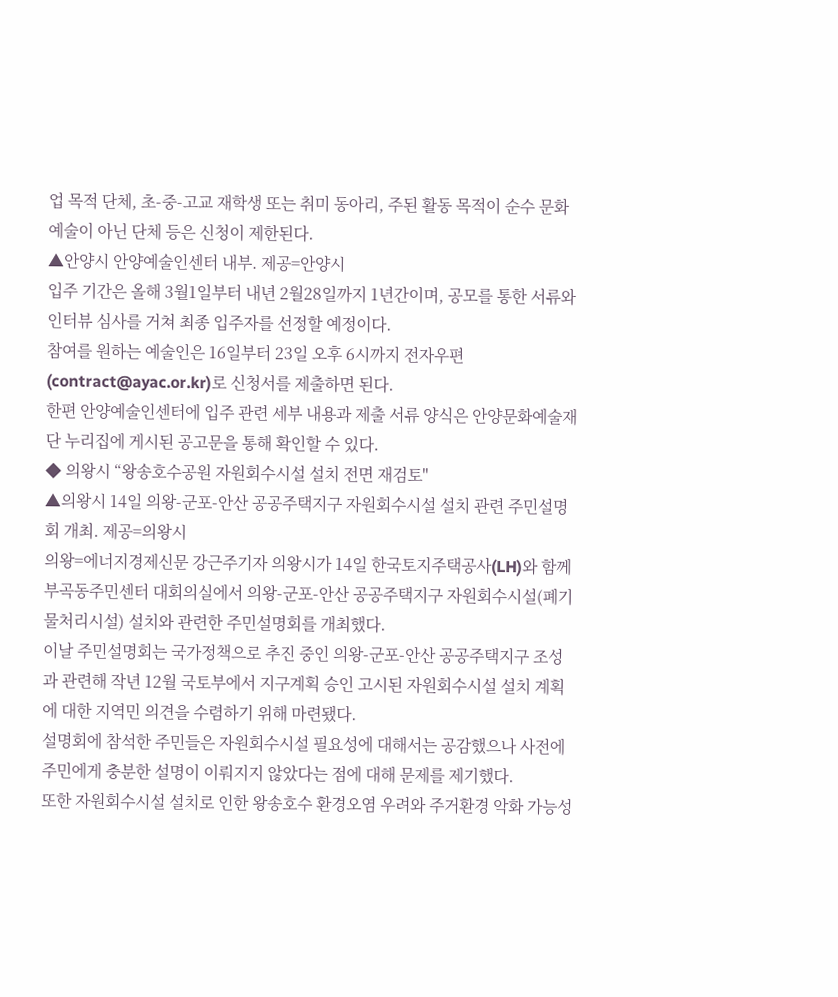업 목적 단체, 초-중-고교 재학생 또는 취미 동아리, 주된 활동 목적이 순수 문화예술이 아닌 단체 등은 신청이 제한된다.
▲안양시 안양예술인센터 내부. 제공=안양시
입주 기간은 올해 3월1일부터 내년 2월28일까지 1년간이며, 공모를 통한 서류와 인터뷰 심사를 거쳐 최종 입주자를 선정할 예정이다.
참여를 원하는 예술인은 16일부터 23일 오후 6시까지 전자우편(contract@ayac.or.kr)로 신청서를 제출하면 된다.
한편 안양예술인센터에 입주 관련 세부 내용과 제출 서류 양식은 안양문화예술재단 누리집에 게시된 공고문을 통해 확인할 수 있다.
◆ 의왕시 “왕송호수공원 자원회수시설 설치 전면 재검토"
▲의왕시 14일 의왕-군포-안산 공공주택지구 자원회수시설 설치 관련 주민설명회 개최. 제공=의왕시
의왕=에너지경제신문 강근주기자 의왕시가 14일 한국토지주택공사(LH)와 함께 부곡동주민센터 대회의실에서 의왕-군포-안산 공공주택지구 자원회수시설(폐기물처리시설) 설치와 관련한 주민설명회를 개최했다.
이날 주민설명회는 국가정책으로 추진 중인 의왕-군포-안산 공공주택지구 조성과 관련해 작년 12월 국토부에서 지구계획 승인 고시된 자원회수시설 설치 계획에 대한 지역민 의견을 수렴하기 위해 마련됐다.
설명회에 참석한 주민들은 자원회수시설 필요성에 대해서는 공감했으나 사전에 주민에게 충분한 설명이 이뤄지지 않았다는 점에 대해 문제를 제기했다.
또한 자원회수시설 설치로 인한 왕송호수 환경오염 우려와 주거환경 악화 가능성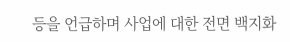등을 언급하며 사업에 대한 전면 백지화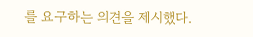를 요구하는 의견을 제시했다.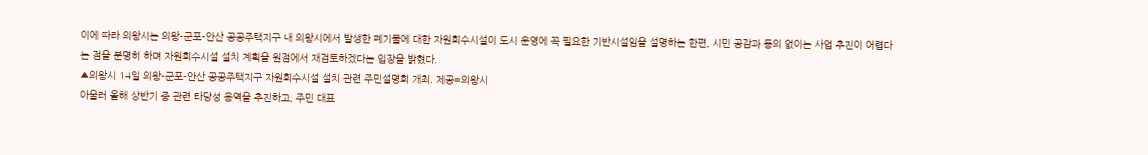이에 따라 의왕시는 의왕-군포-안산 공공주택지구 내 의왕시에서 발생한 폐기물에 대한 자원회수시설이 도시 운영에 꼭 필요한 기반시설임을 설명하는 한편, 시민 공감과 동의 없이는 사업 추진이 어렵다는 점을 분명히 하며 자원회수시설 설치 계획을 원점에서 재검토하겠다는 입장을 밝혔다.
▲의왕시 14일 의왕-군포-안산 공공주택지구 자원회수시설 설치 관련 주민설명회 개최. 제공=의왕시
아울러 올해 상반기 중 관련 타당성 용역을 추진하고, 주민 대표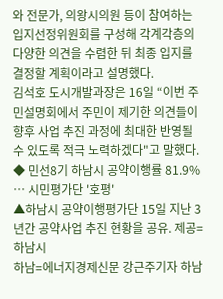와 전문가, 의왕시의원 등이 참여하는 입지선정위원회를 구성해 각계각층의 다양한 의견을 수렴한 뒤 최종 입지를 결정할 계획이라고 설명했다.
김석호 도시개발과장은 16일 “이번 주민설명회에서 주민이 제기한 의견들이 향후 사업 추진 과정에 최대한 반영될 수 있도록 적극 노력하겠다"고 말했다.
◆ 민선8기 하남시 공약이행률 81.9% … 시민평가단 '호평'
▲하남시 공약이행평가단 15일 지난 3년간 공약사업 추진 현황을 공유. 제공=하남시
하남=에너지경제신문 강근주기자 하남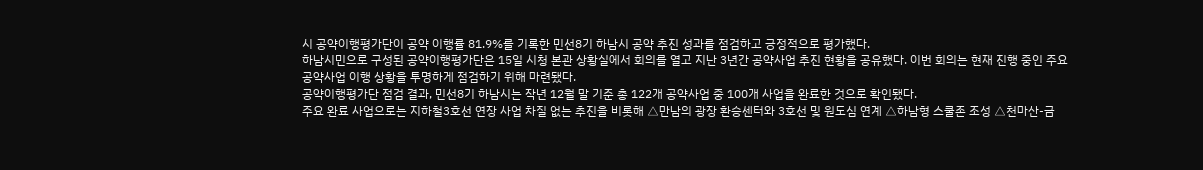시 공약이행평가단이 공약 이행률 81.9%를 기록한 민선8기 하남시 공약 추진 성과를 점검하고 긍정적으로 평가했다.
하남시민으로 구성된 공약이행평가단은 15일 시청 본관 상황실에서 회의를 열고 지난 3년간 공약사업 추진 현황을 공유했다. 이번 회의는 현재 진행 중인 주요 공약사업 이행 상황을 투명하게 점검하기 위해 마련됐다.
공약이행평가단 점검 결과, 민선8기 하남시는 작년 12월 말 기준 총 122개 공약사업 중 100개 사업을 완료한 것으로 확인됐다.
주요 완료 사업으로는 지하철3호선 연장 사업 차질 없는 추진을 비롯해 △만남의 광장 환승센터와 3호선 및 원도심 연계 △하남형 스쿨존 조성 △천마산-금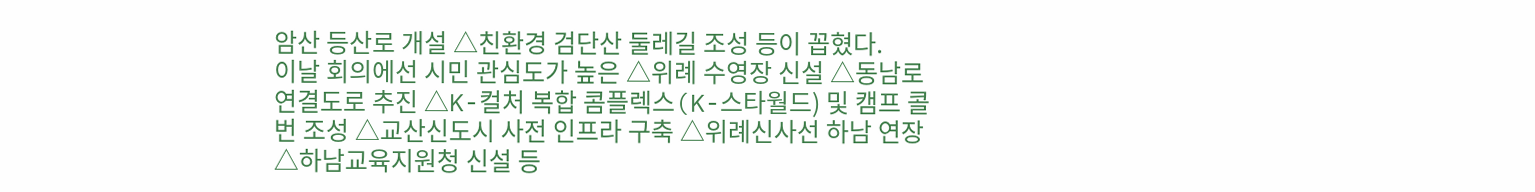암산 등산로 개설 △친환경 검단산 둘레길 조성 등이 꼽혔다.
이날 회의에선 시민 관심도가 높은 △위례 수영장 신설 △동남로 연결도로 추진 △K-컬처 복합 콤플렉스(K-스타월드) 및 캠프 콜번 조성 △교산신도시 사전 인프라 구축 △위례신사선 하남 연장 △하남교육지원청 신설 등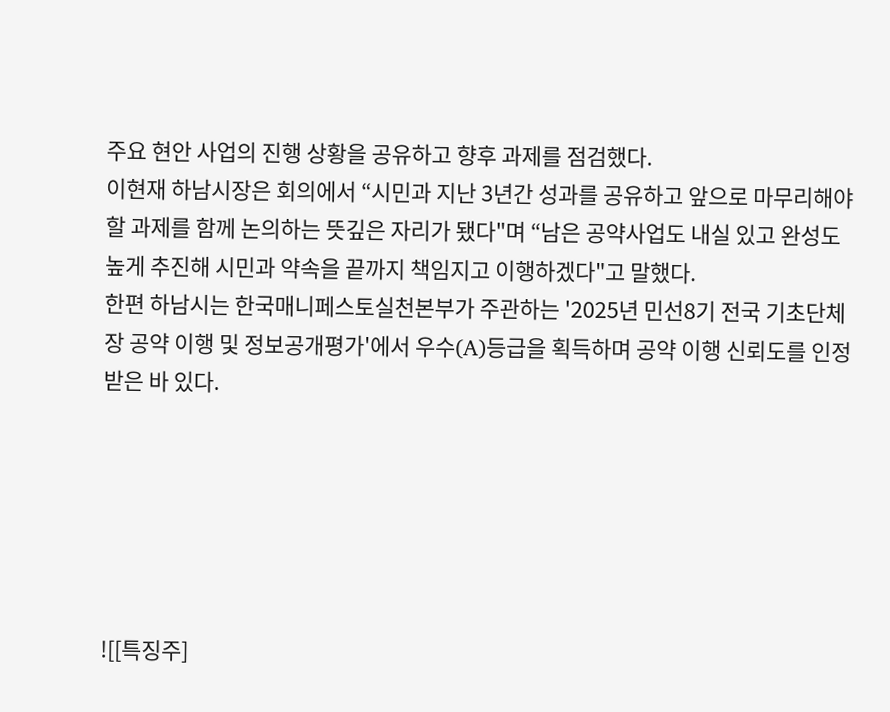주요 현안 사업의 진행 상황을 공유하고 향후 과제를 점검했다.
이현재 하남시장은 회의에서 “시민과 지난 3년간 성과를 공유하고 앞으로 마무리해야 할 과제를 함께 논의하는 뜻깊은 자리가 됐다"며 “남은 공약사업도 내실 있고 완성도 높게 추진해 시민과 약속을 끝까지 책임지고 이행하겠다"고 말했다.
한편 하남시는 한국매니페스토실천본부가 주관하는 '2025년 민선8기 전국 기초단체장 공약 이행 및 정보공개평가'에서 우수(A)등급을 획득하며 공약 이행 신뢰도를 인정받은 바 있다.






![[특징주]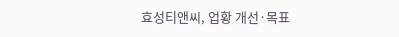효성티앤씨, 업황 개선·목표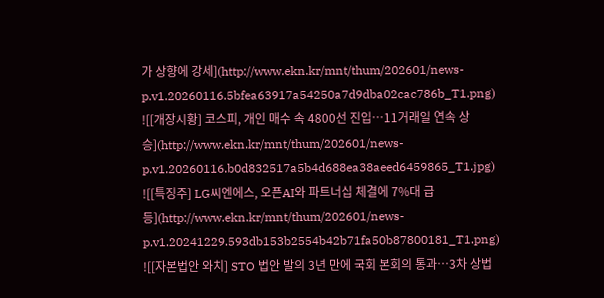가 상향에 강세](http://www.ekn.kr/mnt/thum/202601/news-p.v1.20260116.5bfea63917a54250a7d9dba02cac786b_T1.png)
![[개장시황] 코스피, 개인 매수 속 4800선 진입…11거래일 연속 상승](http://www.ekn.kr/mnt/thum/202601/news-p.v1.20260116.b0d832517a5b4d688ea38aeed6459865_T1.jpg)
![[특징주] LG씨엔에스, 오픈AI와 파트너십 체결에 7%대 급등](http://www.ekn.kr/mnt/thum/202601/news-p.v1.20241229.593db153b2554b42b71fa50b87800181_T1.png)
![[자본법안 와치] STO 법안 발의 3년 만에 국회 본회의 통과…3차 상법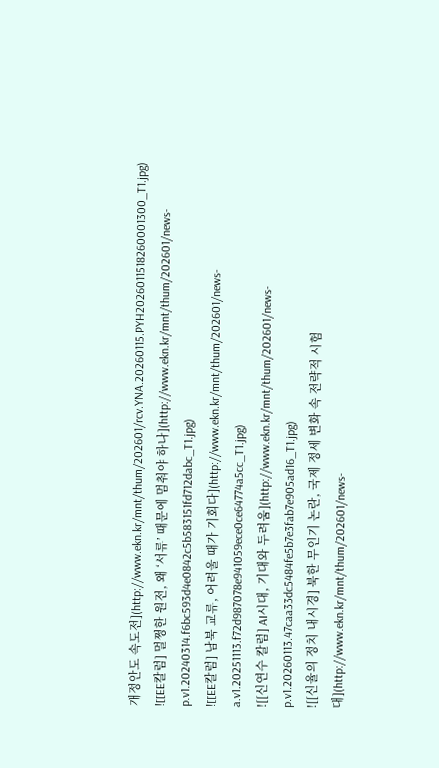개정안도 속도전](http://www.ekn.kr/mnt/thum/202601/rcv.YNA.20260115.PYH2026011518260001300_T1.jpg)
![[EE칼럼] 멀쩡한 원전, 왜 ‘서류’ 때문에 멈춰야 하나](http://www.ekn.kr/mnt/thum/202601/news-p.v1.20240314.f6bc593d4e0842c5b583151fd712dabc_T1.jpg)
![[EE칼럼] 남북 교류, 어려울 때가 기회다](http://www.ekn.kr/mnt/thum/202601/news-a.v1.20251113.f72d987078e941059ece0ce64774a5cc_T1.jpg)
![[신연수 칼럼] AI시대, 기대와 두려움](http://www.ekn.kr/mnt/thum/202601/news-p.v1.20260113.47caa33dc5484fe5b7e3fab7e905ad16_T1.jpg)
![[신율의 정치 내시경] 북한 무인기 논란, 국제 정세 변화 속 전략적 시험대](http://www.ekn.kr/mnt/thum/202601/news-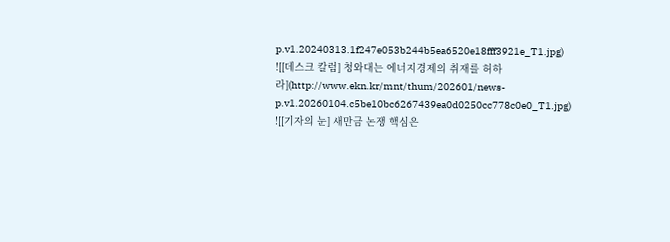p.v1.20240313.1f247e053b244b5ea6520e18fff3921e_T1.jpg)
![[데스크 칼럼] 청와대는 에너지경제의 취재를 허하라](http://www.ekn.kr/mnt/thum/202601/news-p.v1.20260104.c5be10bc6267439ea0d0250cc778c0e0_T1.jpg)
![[기자의 눈] 새만금 논쟁 핵심은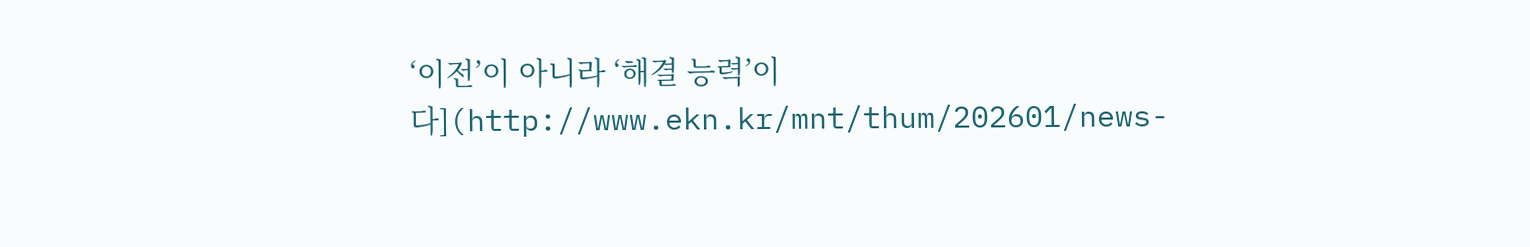‘이전’이 아니라 ‘해결 능력’이다](http://www.ekn.kr/mnt/thum/202601/news-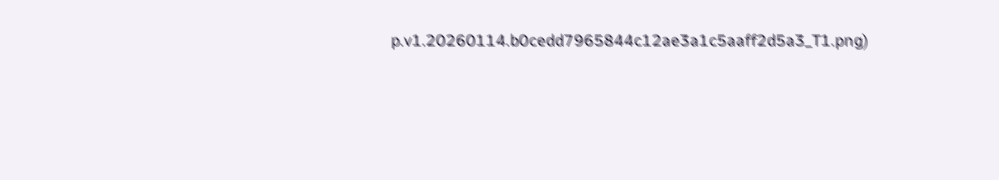p.v1.20260114.b0cedd7965844c12ae3a1c5aaff2d5a3_T1.png)